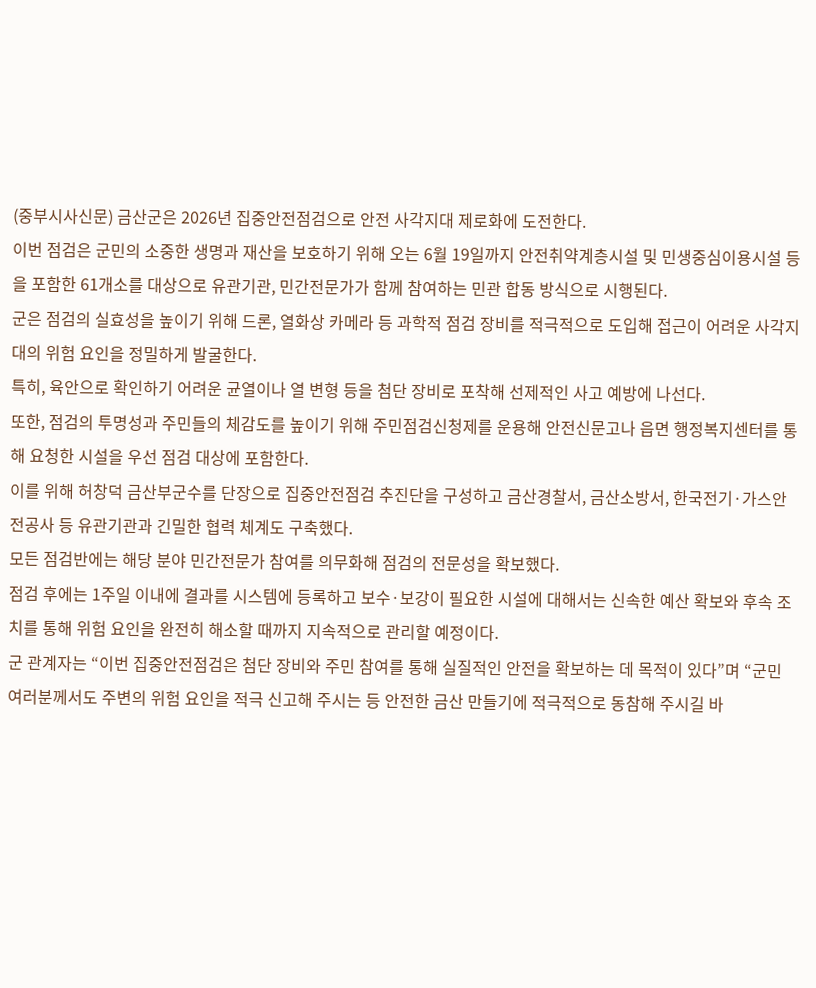(중부시사신문) 금산군은 2026년 집중안전점검으로 안전 사각지대 제로화에 도전한다.
이번 점검은 군민의 소중한 생명과 재산을 보호하기 위해 오는 6월 19일까지 안전취약계층시설 및 민생중심이용시설 등을 포함한 61개소를 대상으로 유관기관, 민간전문가가 함께 참여하는 민관 합동 방식으로 시행된다.
군은 점검의 실효성을 높이기 위해 드론, 열화상 카메라 등 과학적 점검 장비를 적극적으로 도입해 접근이 어려운 사각지대의 위험 요인을 정밀하게 발굴한다.
특히, 육안으로 확인하기 어려운 균열이나 열 변형 등을 첨단 장비로 포착해 선제적인 사고 예방에 나선다.
또한, 점검의 투명성과 주민들의 체감도를 높이기 위해 주민점검신청제를 운용해 안전신문고나 읍면 행정복지센터를 통해 요청한 시설을 우선 점검 대상에 포함한다.
이를 위해 허창덕 금산부군수를 단장으로 집중안전점검 추진단을 구성하고 금산경찰서, 금산소방서, 한국전기·가스안전공사 등 유관기관과 긴밀한 협력 체계도 구축했다.
모든 점검반에는 해당 분야 민간전문가 참여를 의무화해 점검의 전문성을 확보했다.
점검 후에는 1주일 이내에 결과를 시스템에 등록하고 보수·보강이 필요한 시설에 대해서는 신속한 예산 확보와 후속 조치를 통해 위험 요인을 완전히 해소할 때까지 지속적으로 관리할 예정이다.
군 관계자는 “이번 집중안전점검은 첨단 장비와 주민 참여를 통해 실질적인 안전을 확보하는 데 목적이 있다”며 “군민 여러분께서도 주변의 위험 요인을 적극 신고해 주시는 등 안전한 금산 만들기에 적극적으로 동참해 주시길 바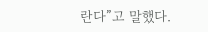란다”고 말했다.